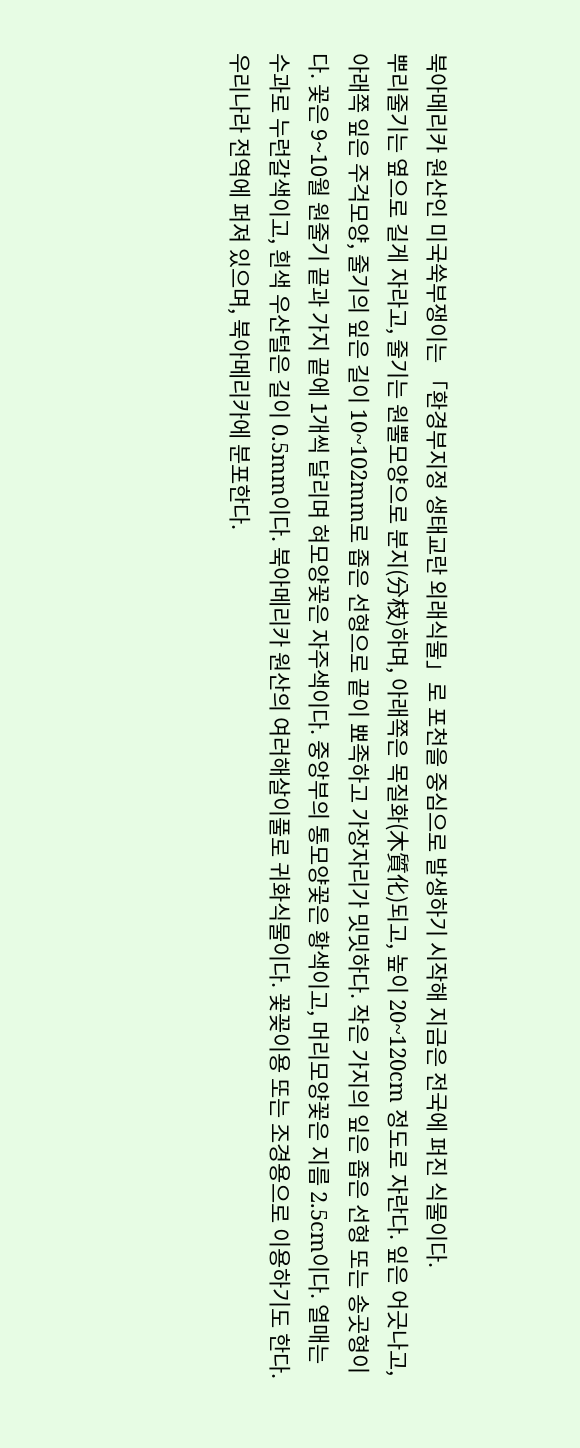북아메리카 원산인 미국쑥부쟁이는 「환경부지정 생태교란 외래식물」로 포천을 중심으로 발생하기 시작해 지금은 전국에 퍼진 식물이다.
뿌리줄기는 옆으로 길게 자라고, 줄기는 원뿔모양으로 분지(分枝)하며, 아래쪽은 목질화(木質化)되고, 높이 20~120cm 정도로 자란다. 잎은 어긋나고, 아래쪽 잎은 주걱모양, 줄기의 잎은 길이 10~102mm로 좁은 선형으로 끝이 뾰족하고 가장자리가 밋밋하다. 작은 가지의 잎은 좁은 선형 또는 송곳형이다. 꽃은 9~10월 원줄기 끝과 가지 끝에 1개씩 달리며 혀모양꽃은 자주색이다. 중앙부의 통모양꽃은 황색이고, 머리모양꽃은 지름 2.5cm이다. 열매는 수과로 누런갈색이고, 흰색 우산털은 길이 0.5mm이다. 북아메리카 원산의 여러해살이풀로 귀화식물이다. 꽃꽂이용 또는 조경용으로 이용하기도 한다. 우리나라 전역에 퍼져 있으며, 북아메리카에 분포한다.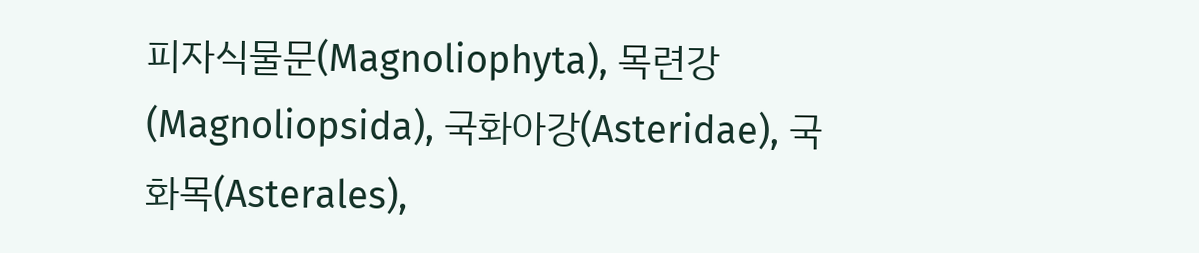피자식물문(Magnoliophyta), 목련강(Magnoliopsida), 국화아강(Asteridae), 국화목(Asterales),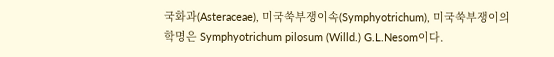국화과(Asteraceae), 미국쑥부쟁이속(Symphyotrichum), 미국쑥부쟁이의 학명은 Symphyotrichum pilosum (Willd.) G.L.Nesom이다.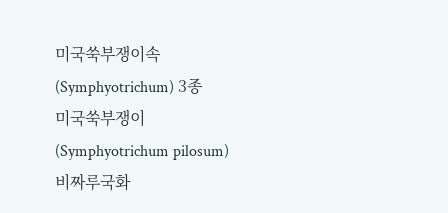미국쑥부쟁이속(Symphyotrichum) 3종
미국쑥부쟁이(Symphyotrichum pilosum)
비짜루국화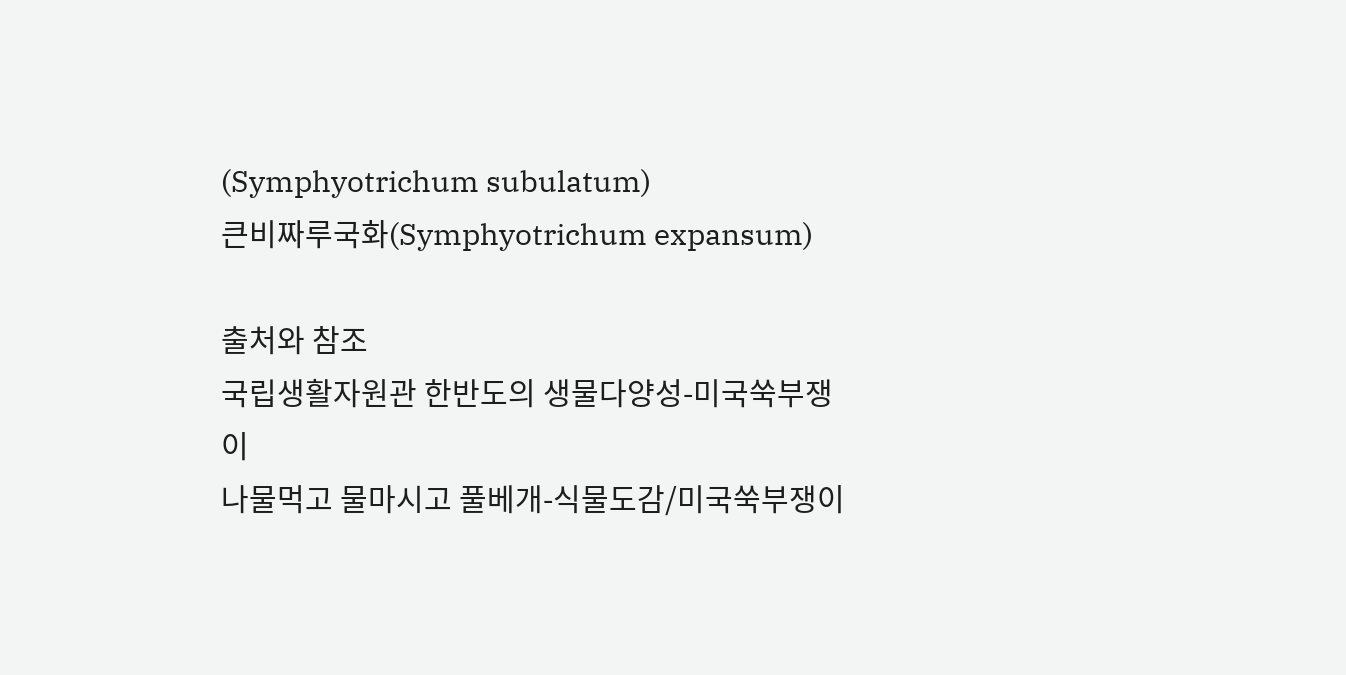(Symphyotrichum subulatum)
큰비짜루국화(Symphyotrichum expansum)

출처와 참조
국립생활자원관 한반도의 생물다양성-미국쑥부쟁이
나물먹고 물마시고 풀베개-식물도감/미국쑥부쟁이